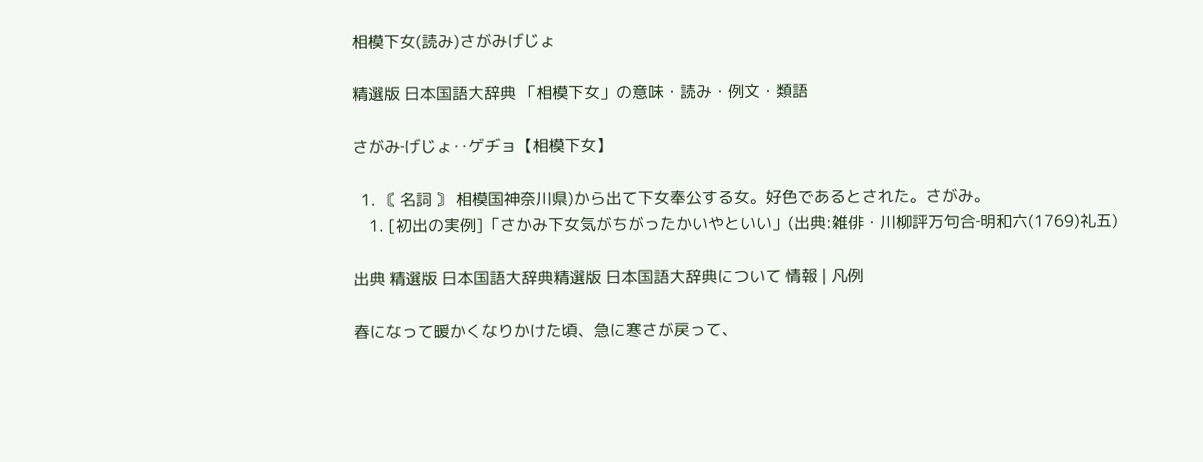相模下女(読み)さがみげじょ

精選版 日本国語大辞典 「相模下女」の意味・読み・例文・類語

さがみ‐げじょ‥ゲヂョ【相模下女】

  1. 〘 名詞 〙 相模国神奈川県)から出て下女奉公する女。好色であるとされた。さがみ。
    1. [初出の実例]「さかみ下女気がちがったかいやといい」(出典:雑俳・川柳評万句合‐明和六(1769)礼五)

出典 精選版 日本国語大辞典精選版 日本国語大辞典について 情報 | 凡例

春になって暖かくなりかけた頃、急に寒さが戻って、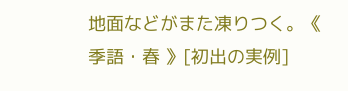地面などがまた凍りつく。《 季語・春 》[初出の実例]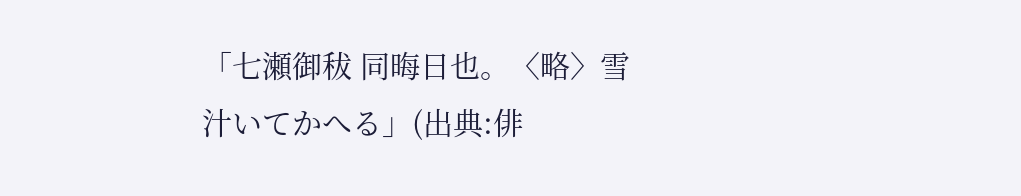「七瀬御秡 同晦日也。〈略〉雪汁いてかへる」(出典:俳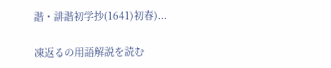諧・誹諧初学抄(1641)初春)...

凍返るの用語解説を読む